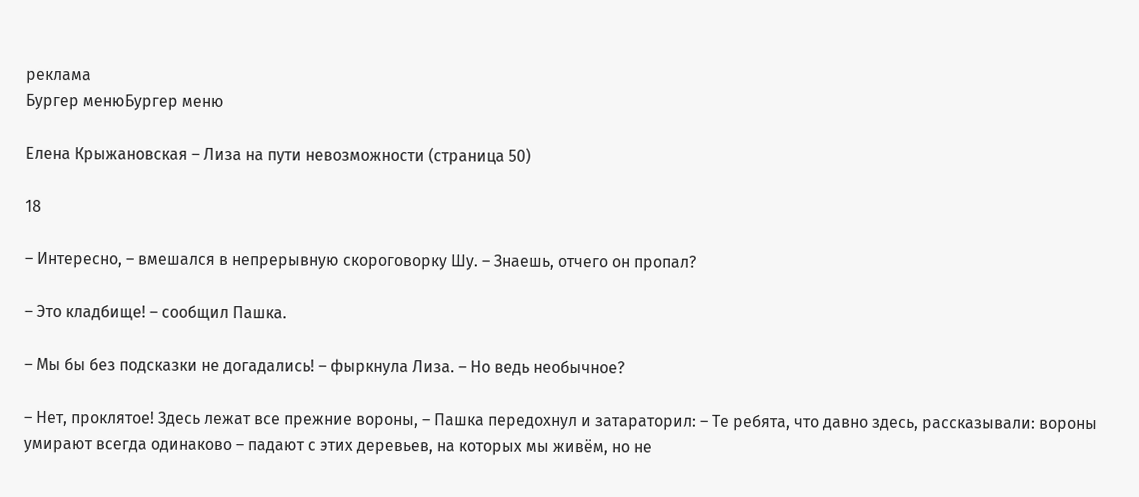реклама
Бургер менюБургер меню

Елена Крыжановская – Лиза на пути невозможности (страница 50)

18

– Интересно, – вмешался в непрерывную скороговорку Шу. – Знаешь, отчего он пропал?

– Это кладбище! – сообщил Пашка.

– Мы бы без подсказки не догадались! – фыркнула Лиза. – Но ведь необычное?

– Нет, проклятое! Здесь лежат все прежние вороны, – Пашка передохнул и затараторил: – Те ребята, что давно здесь, рассказывали: вороны умирают всегда одинаково – падают с этих деревьев, на которых мы живём, но не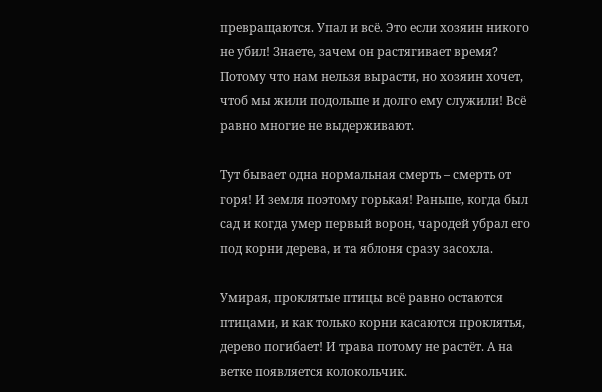превращаются. Упал и всё. Это если хозяин никого не убил! Знаете, зачем он растягивает время? Потому что нам нельзя вырасти, но хозяин хочет, чтоб мы жили подольше и долго ему служили! Всё равно многие не выдерживают.

Тут бывает одна нормальная смерть – смерть от горя! И земля поэтому горькая! Раньше, когда был сад и когда умер первый ворон, чародей убрал его под корни дерева, и та яблоня сразу засохла.

Умирая, проклятые птицы всё равно остаются птицами, и как только корни касаются проклятья, дерево погибает! И трава потому не растёт. А на ветке появляется колокольчик.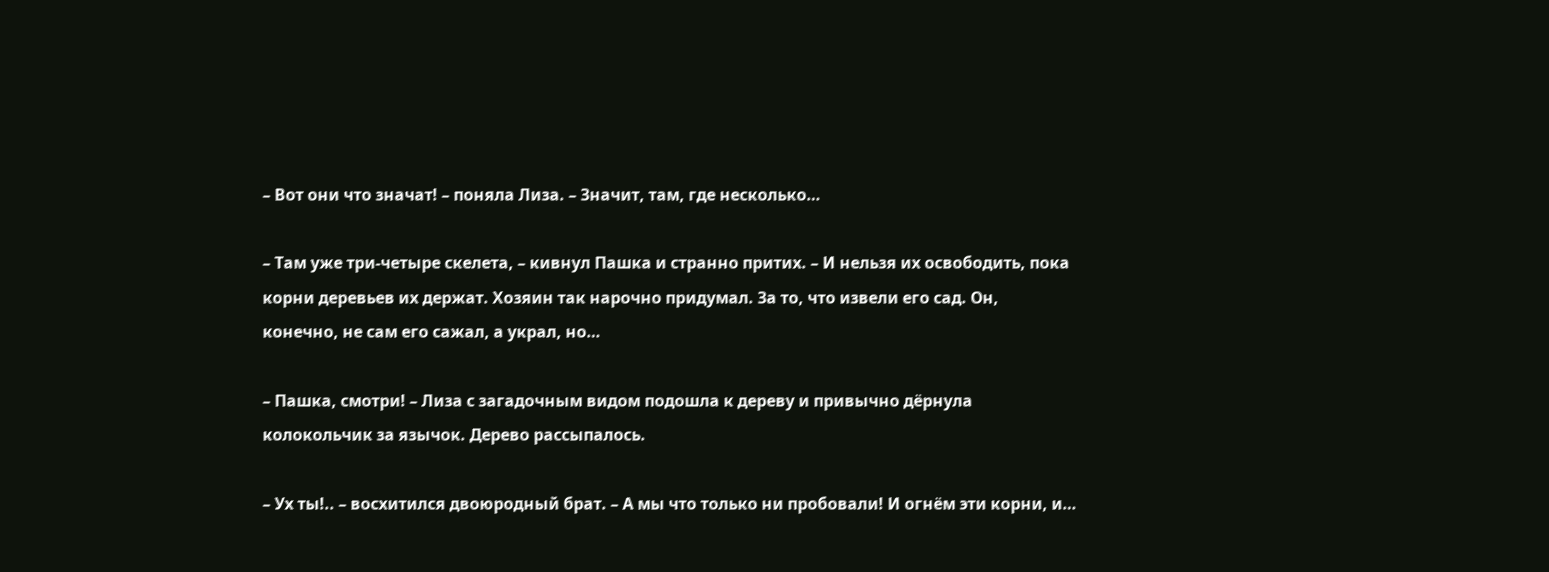– Вот они что значат! – поняла Лиза. – Значит, там, где несколько…

– Там уже три-четыре скелета, – кивнул Пашка и странно притих. – И нельзя их освободить, пока корни деревьев их держат. Хозяин так нарочно придумал. За то, что извели его сад. Он, конечно, не сам его сажал, а украл, но…

– Пашка, смотри! – Лиза с загадочным видом подошла к дереву и привычно дёрнула колокольчик за язычок. Дерево рассыпалось.

– Ух ты!.. – восхитился двоюродный брат. – А мы что только ни пробовали! И огнём эти корни, и…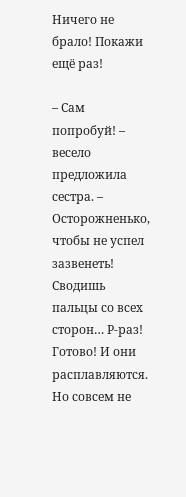Ничего не брало! Покажи ещё раз!

– Сам попробуй! – весело предложила сестра. – Осторожненько, чтобы не успел зазвенеть! Сводишь пальцы со всех сторон… Р-раз! Готово! И они расплавляются. Но совсем не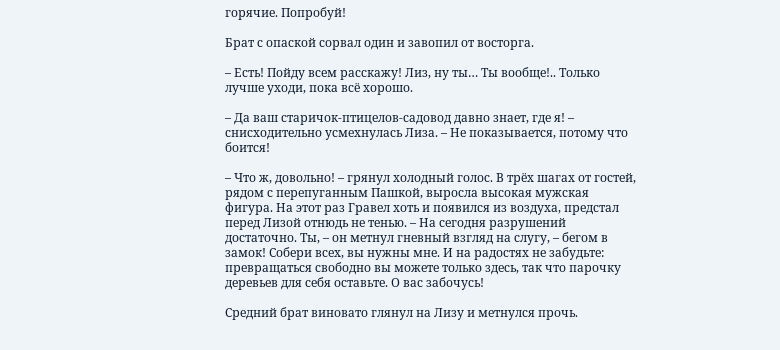горячие. Попробуй!

Брат с опаской сорвал один и завопил от восторга.

– Есть! Пойду всем расскажу! Лиз, ну ты… Ты вообще!.. Только лучше уходи, пока всё хорошо.

– Да ваш старичок-птицелов-садовод давно знает, где я! – снисходительно усмехнулась Лиза. – Не показывается, потому что боится!

– Что ж, довольно! – грянул холодный голос. В трёх шагах от гостей, рядом с перепуганным Пашкой, выросла высокая мужская фигура. На этот раз Гравел хоть и появился из воздуха, предстал перед Лизой отнюдь не тенью. – На сегодня разрушений достаточно. Ты, – он метнул гневный взгляд на слугу, – бегом в замок! Собери всех, вы нужны мне. И на радостях не забудьте: превращаться свободно вы можете только здесь, так что парочку деревьев для себя оставьте. О вас забочусь!

Средний брат виновато глянул на Лизу и метнулся прочь.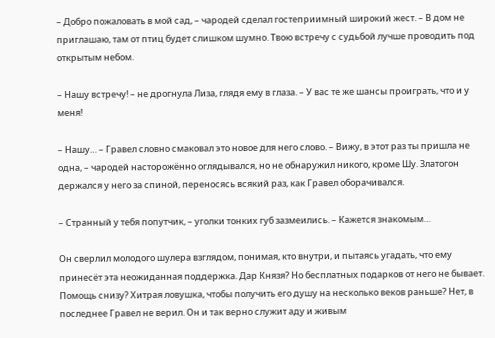– Добро пожаловать в мой сад, – чародей сделал гостеприимный широкий жест. – В дом не приглашаю, там от птиц будет слишком шумно. Твою встречу с судьбой лучше проводить под открытым небом.

– Нашу встречу! – не дрогнула Лиза, глядя ему в глаза. – У вас те же шансы проиграть, что и у меня!

– Нашу… – Гравел словно смаковал это новое для него слово. – Вижу, в этот раз ты пришла не одна, – чародей насторожённо оглядывался, но не обнаружил никого, кроме Шу. Златогон держался у него за спиной, переносясь всякий раз, как Гравел оборачивался.

– Странный у тебя попутчик, – уголки тонких губ зазмеились. – Кажется знакомым…

Он сверлил молодого шулера взглядом, понимая, кто внутри, и пытаясь угадать, что ему принесёт эта неожиданная поддержка. Дар Князя? Но бесплатных подарков от него не бывает. Помощь снизу? Хитрая ловушка, чтобы получить его душу на несколько веков раньше? Нет, в последнее Гравел не верил. Он и так верно служит аду и живым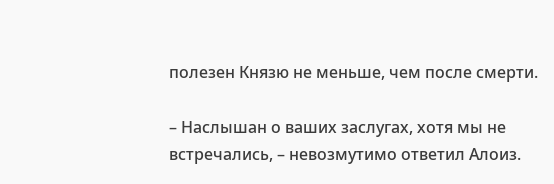полезен Князю не меньше, чем после смерти.

– Наслышан о ваших заслугах, хотя мы не встречались, – невозмутимо ответил Алоиз.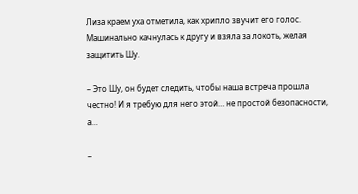Лиза краем уха отметила, как хрипло звучит его голос. Машинально качнулась к другу и взяла за локоть, желая защитить Шу.

– Это Шу, он будет следить, чтобы наша встреча прошла честно! И я требую для него этой… не простой безопасности, а…

–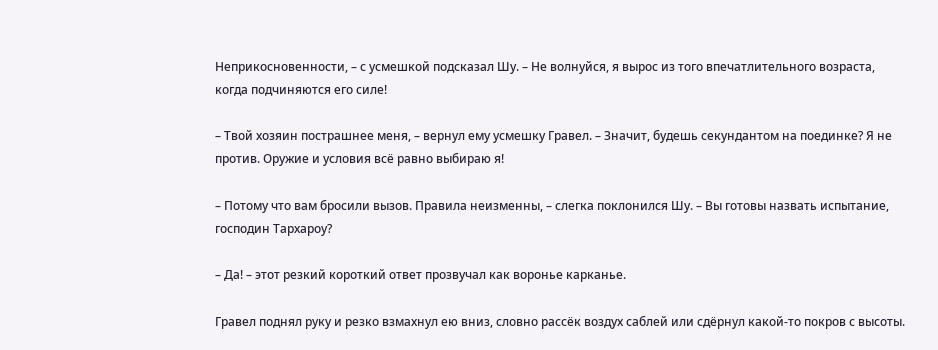Неприкосновенности, – с усмешкой подсказал Шу. – Не волнуйся, я вырос из того впечатлительного возраста, когда подчиняются его силе!

– Твой хозяин пострашнее меня, – вернул ему усмешку Гравел. – Значит, будешь секундантом на поединке? Я не против. Оружие и условия всё равно выбираю я!

– Потому что вам бросили вызов. Правила неизменны, – слегка поклонился Шу. – Вы готовы назвать испытание, господин Тархароу?

– Да! – этот резкий короткий ответ прозвучал как воронье карканье.

Гравел поднял руку и резко взмахнул ею вниз, словно рассёк воздух саблей или сдёрнул какой-то покров с высоты.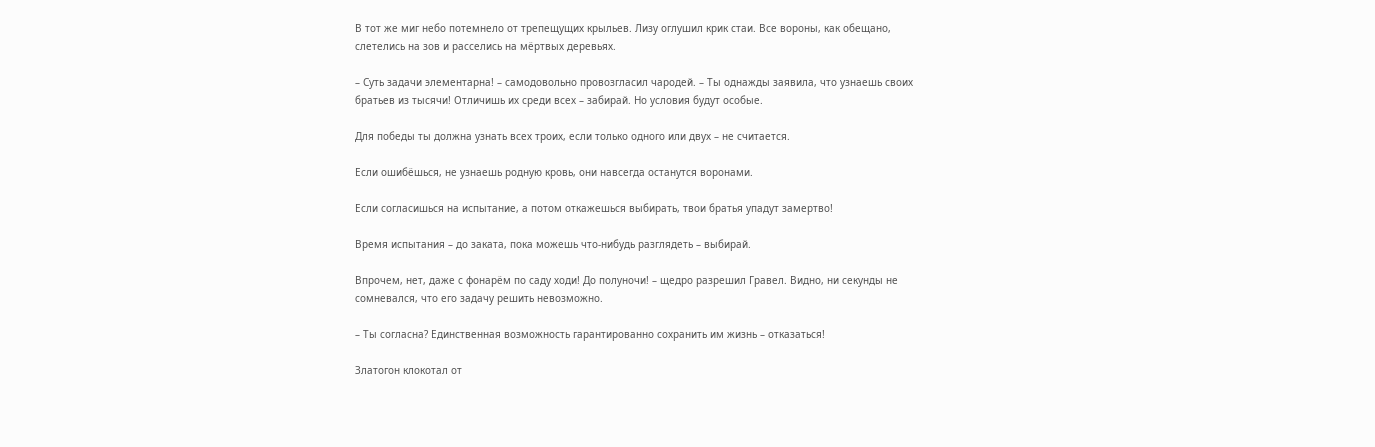В тот же миг небо потемнело от трепещущих крыльев. Лизу оглушил крик стаи. Все вороны, как обещано, слетелись на зов и расселись на мёртвых деревьях.

– Суть задачи элементарна! – самодовольно провозгласил чародей. – Ты однажды заявила, что узнаешь своих братьев из тысячи! Отличишь их среди всех – забирай. Но условия будут особые.

Для победы ты должна узнать всех троих, если только одного или двух – не считается.

Если ошибёшься, не узнаешь родную кровь, они навсегда останутся воронами.

Если согласишься на испытание, а потом откажешься выбирать, твои братья упадут замертво!

Время испытания – до заката, пока можешь что-нибудь разглядеть – выбирай.

Впрочем, нет, даже с фонарём по саду ходи! До полуночи! – щедро разрешил Гравел. Видно, ни секунды не сомневался, что его задачу решить невозможно.

– Ты согласна? Единственная возможность гарантированно сохранить им жизнь – отказаться!

Златогон клокотал от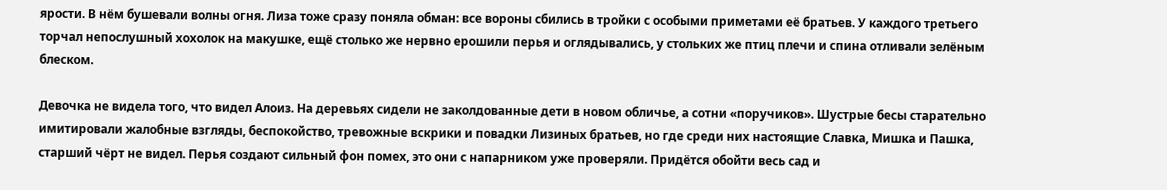ярости. В нём бушевали волны огня. Лиза тоже сразу поняла обман: все вороны сбились в тройки с особыми приметами её братьев. У каждого третьего торчал непослушный хохолок на макушке, ещё столько же нервно ерошили перья и оглядывались, у стольких же птиц плечи и спина отливали зелёным блеском.

Девочка не видела того, что видел Алоиз. На деревьях сидели не заколдованные дети в новом обличье, а сотни «поручиков». Шустрые бесы старательно имитировали жалобные взгляды, беспокойство, тревожные вскрики и повадки Лизиных братьев, но где среди них настоящие Славка, Мишка и Пашка, старший чёрт не видел. Перья создают сильный фон помех, это они с напарником уже проверяли. Придётся обойти весь сад и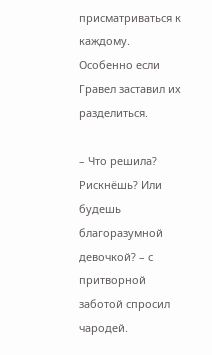присматриваться к каждому. Особенно если Гравел заставил их разделиться.

– Что решила? Рискнёшь? Или будешь благоразумной девочкой? – с притворной заботой спросил чародей.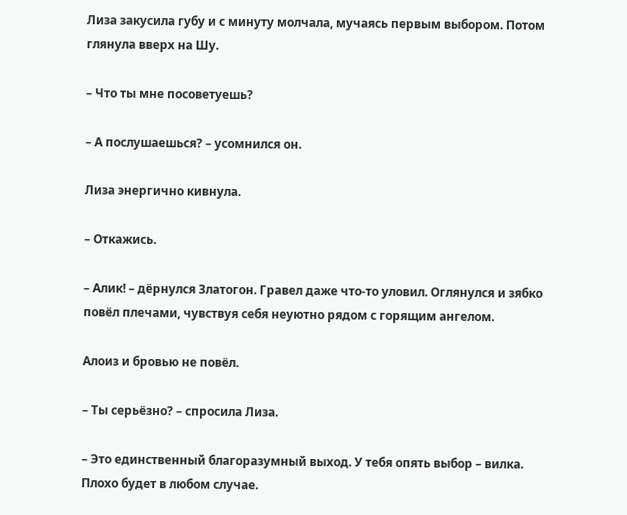Лиза закусила губу и с минуту молчала, мучаясь первым выбором. Потом глянула вверх на Шу.

– Что ты мне посоветуешь?

– А послушаешься? – усомнился он.

Лиза энергично кивнула.

– Откажись.

– Алик! – дёрнулся Златогон. Гравел даже что-то уловил. Оглянулся и зябко повёл плечами, чувствуя себя неуютно рядом с горящим ангелом.

Алоиз и бровью не повёл.

– Ты серьёзно? – спросила Лиза.

– Это единственный благоразумный выход. У тебя опять выбор – вилка. Плохо будет в любом случае.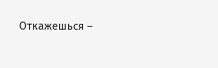Откажешься –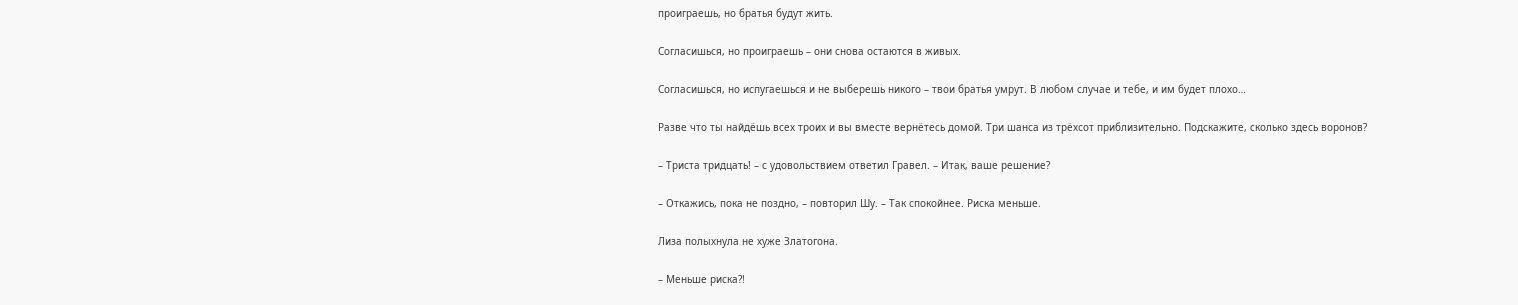проиграешь, но братья будут жить.

Согласишься, но проиграешь – они снова остаются в живых.

Согласишься, но испугаешься и не выберешь никого – твои братья умрут. В любом случае и тебе, и им будет плохо…

Разве что ты найдёшь всех троих и вы вместе вернётесь домой. Три шанса из трёхсот приблизительно. Подскажите, сколько здесь воронов?

– Триста тридцать! – с удовольствием ответил Гравел. – Итак, ваше решение?

– Откажись, пока не поздно, – повторил Шу. – Так спокойнее. Риска меньше.

Лиза полыхнула не хуже Златогона.

– Меньше риска?!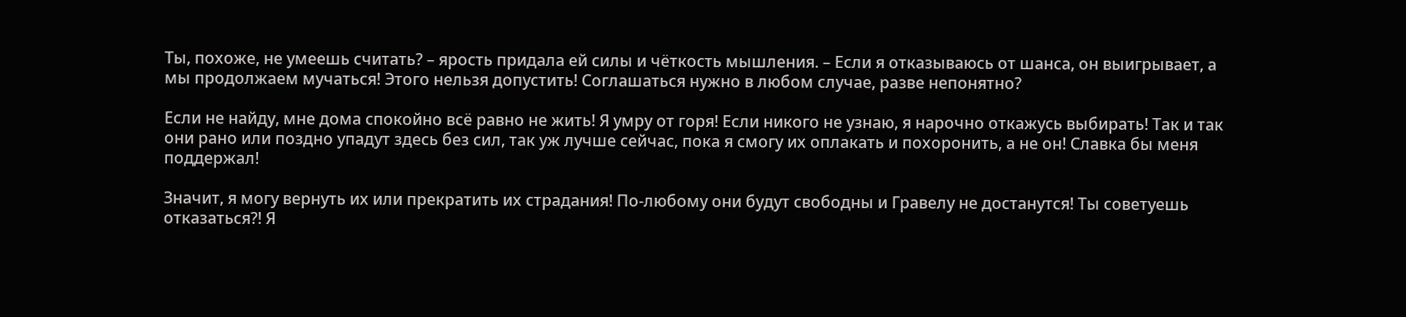Ты, похоже, не умеешь считать? – ярость придала ей силы и чёткость мышления. – Если я отказываюсь от шанса, он выигрывает, а мы продолжаем мучаться! Этого нельзя допустить! Соглашаться нужно в любом случае, разве непонятно?

Если не найду, мне дома спокойно всё равно не жить! Я умру от горя! Если никого не узнаю, я нарочно откажусь выбирать! Так и так они рано или поздно упадут здесь без сил, так уж лучше сейчас, пока я смогу их оплакать и похоронить, а не он! Славка бы меня поддержал!

Значит, я могу вернуть их или прекратить их страдания! По-любому они будут свободны и Гравелу не достанутся! Ты советуешь отказаться?! Я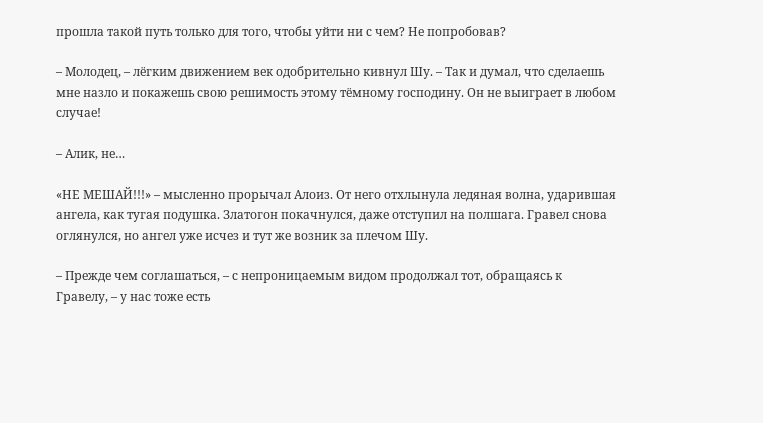прошла такой путь только для того, чтобы уйти ни с чем? Не попробовав?

– Молодец, – лёгким движением век одобрительно кивнул Шу. – Так и думал, что сделаешь мне назло и покажешь свою решимость этому тёмному господину. Он не выиграет в любом случае!

– Алик, не…

«НЕ МЕШАЙ!!!» – мысленно прорычал Алоиз. От него отхлынула ледяная волна, ударившая ангела, как тугая подушка. Златогон покачнулся, даже отступил на полшага. Гравел снова оглянулся, но ангел уже исчез и тут же возник за плечом Шу.

– Прежде чем соглашаться, – с непроницаемым видом продолжал тот, обращаясь к Гравелу, – у нас тоже есть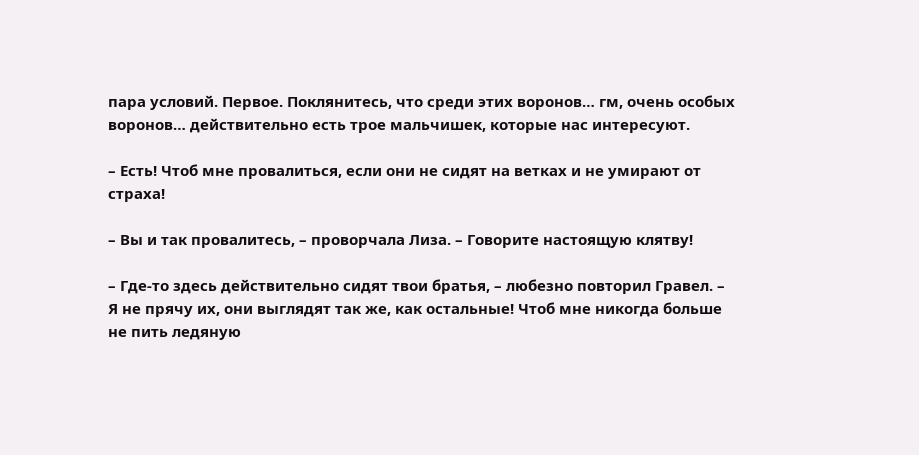пара условий. Первое. Поклянитесь, что среди этих воронов… гм, очень особых воронов… действительно есть трое мальчишек, которые нас интересуют.

– Есть! Чтоб мне провалиться, если они не сидят на ветках и не умирают от страха!

– Вы и так провалитесь, – проворчала Лиза. – Говорите настоящую клятву!

– Где-то здесь действительно сидят твои братья, – любезно повторил Гравел. – Я не прячу их, они выглядят так же, как остальные! Чтоб мне никогда больше не пить ледяную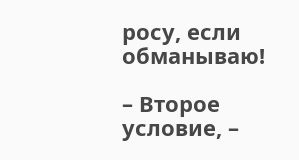росу, если обманываю!

– Второе условие, –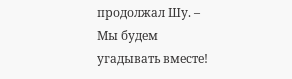продолжал Шу. – Мы будем угадывать вместе!